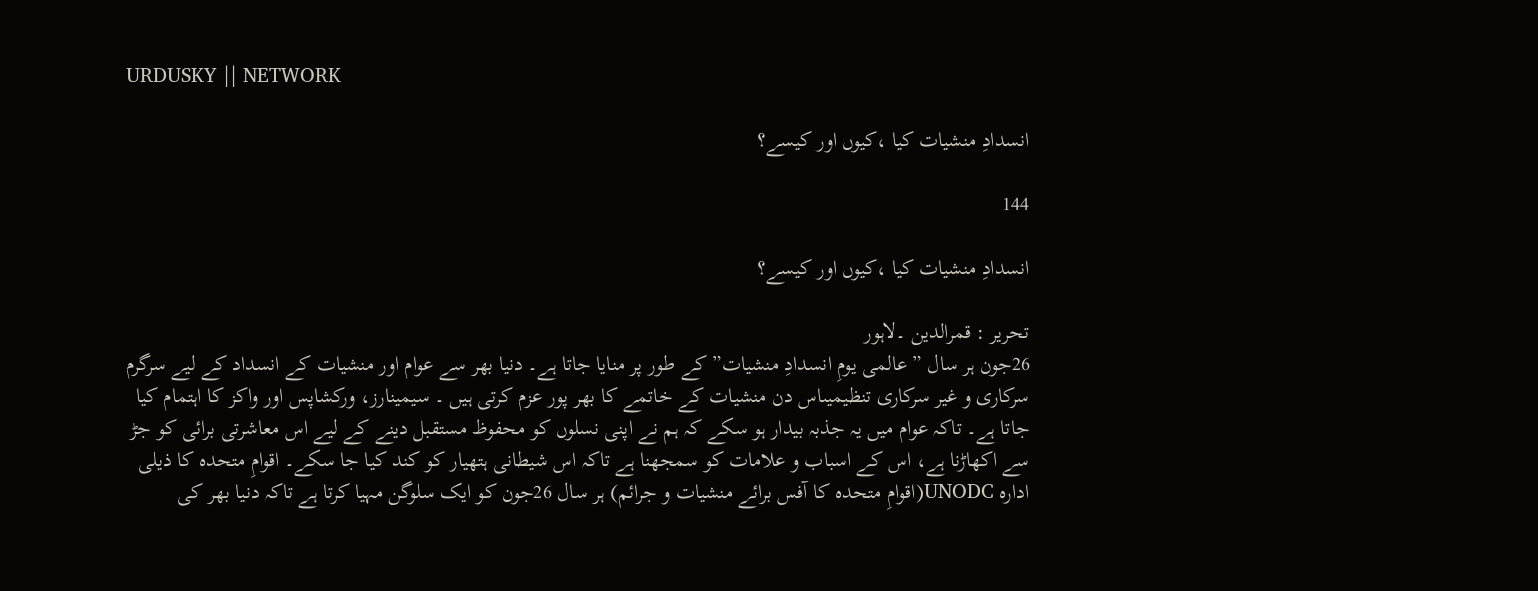URDUSKY || NETWORK

انسدادِ منشیات کیا ،کیوں اور کیسے؟

144

انسدادِ منشیات کیا ،کیوں اور کیسے؟

تحریر : قمرالدین ۔لاہور
26جون ہر سال ” عالمی یومِ انسدادِ منشیات” کے طور پر منایا جاتا ہے۔ دنیا بھر سے عوام اور منشیات کے انسداد کے لیے سرگرم سرکاری و غیر سرکاری تنظیمیںاس دن منشیات کے خاتمے کا بھر پور عزم کرتی ہیں ۔ سیمینارز، ورکشاپس اور واکز کا اہتمام کیا جاتا ہے۔ تاکہ عوام میں یہ جذبہ بیدار ہو سکے کہ ہم نے اپنی نسلوں کو محفوظ مستقبل دینے کے لیے اس معاشرتی برائی کو جڑ سے اکھاڑنا ہے، اس کے اسباب و علامات کو سمجھنا ہے تاکہ اس شیطانی ہتھیار کو کند کیا جا سکے۔ اقوامِ متحدہ کا ذیلی ادارہ UNODC(اقوامِ متحدہ کا آفس برائے منشیات و جرائم) ہر سال 26جون کو ایک سلوگن مہیا کرتا ہے تاکہ دنیا بھر کی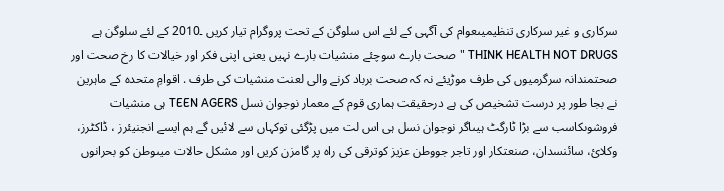سرکاری و غیر سرکاری تنظیمیںعوام کی آگہی کے لئے اس سلوگن کے تحت پروگرام تیار کریں ۔2010 کے لئے سلوگن ہے THINK HEALTH NOT DRUGS "صحت بارے سوچئے منشیات بارے نہیں یعنی اپنی فکر اور خیالات کا رخ صحت اور صحتمندانہ سرگرمیوں کی طرف موڑیئے نہ کہ صحت برباد کرنے والی لعنت منشیات کی طرف . اقوامِ متحدہ کے ماہرین نے بجا طور پر درست تشخیص کی ہے درحقیقت ہماری قوم کے معمار نوجوان نسل TEEN AGERS ہی منشیات فروشوںکاسب سے بڑا ٹارگٹ ہیںاگر نوجوان نسل ہی اس لت میں پڑگئی توکہاں سے لائیں گے ہم ایسے انجنیئرز ، ڈاکٹرز، وکلائ، سائنسدان، صنعتکار اور تاجر جووطن عزیز کوترقی کی راہ پر گامزن کریں اور مشکل حالات میںوطن کو بحرانوں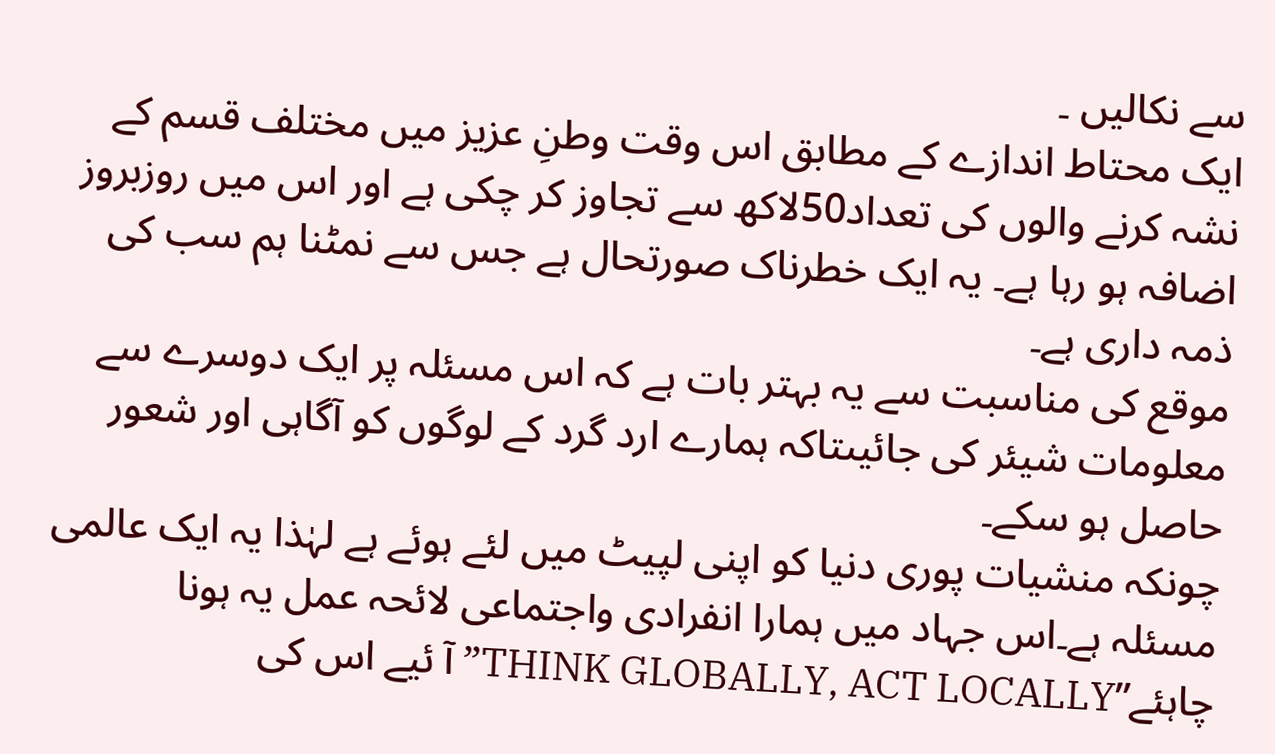سے نکالیں ۔
ایک محتاط اندازے کے مطابق اس وقت وطنِ عزیز میں مختلف قسم کے نشہ کرنے والوں کی تعداد50لاکھ سے تجاوز کر چکی ہے اور اس میں روزبروز اضافہ ہو رہا ہے۔ یہ ایک خطرناک صورتحال ہے جس سے نمٹنا ہم سب کی ذمہ داری ہے۔
موقع کی مناسبت سے یہ بہتر بات ہے کہ اس مسئلہ پر ایک دوسرے سے معلومات شیئر کی جائیںتاکہ ہمارے ارد گرد کے لوگوں کو آگاہی اور شعور حاصل ہو سکے۔
چونکہ منشیات پوری دنیا کو اپنی لپیٹ میں لئے ہوئے ہے لہٰذا یہ ایک عالمی مسئلہ ہے۔اس جہاد میں ہمارا انفرادی واجتماعی لائحہ عمل یہ ہونا چاہئے”THINK GLOBALLY, ACT LOCALLY” آ ئیے اس کی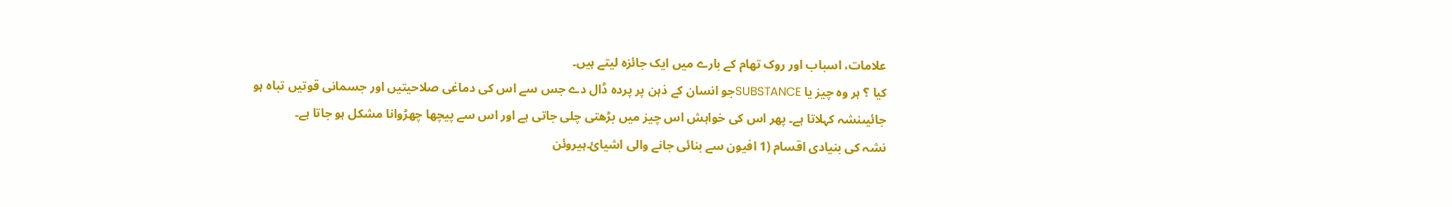علامات، اسباب اور روک تھام کے بارے میں ایک جائزہ لیتے ہیں۔
کیا ؟ ہر وہ چیز یا SUBSTANCEجو انسان کے ذہن پر پردہ ڈال دے جس سے اس کی دماغی صلاحیتیں اور جسمانی قوتیں تباہ ہو جائیںنشہ کہلاتا ہے۔ پھر اس کی خواہش اس چیز میں بڑھتی چلی جاتی ہے اور اس سے پیچھا چھڑوانا مشکل ہو جاتا ہے۔
نشہ کی بنیادی اقسام (1 افیون سے بنائی جانے والی اشیائ۔ہیروئن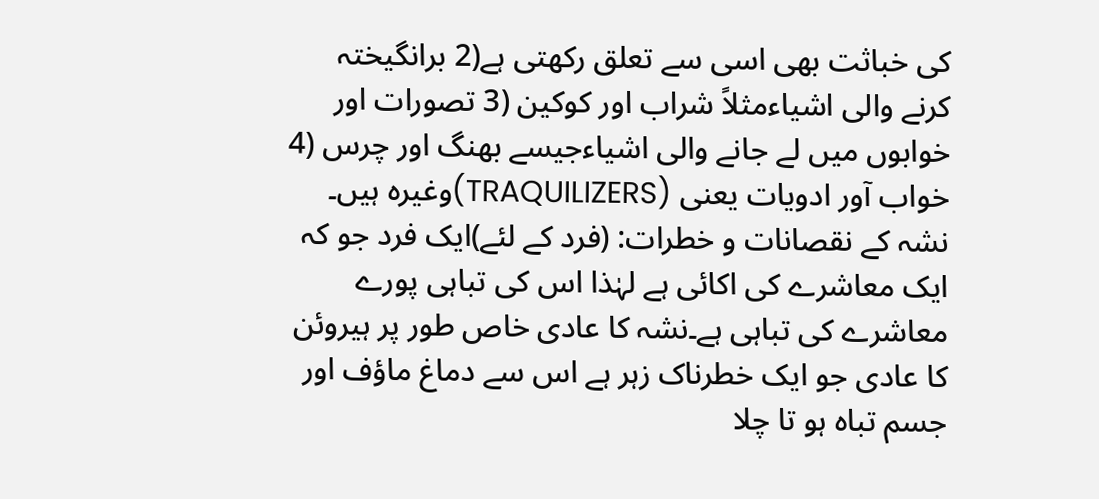کی خباثت بھی اسی سے تعلق رکھتی ہے(2 برانگیختہ کرنے والی اشیاءمثلاً شراب اور کوکین (3 تصورات اور خوابوں میں لے جانے والی اشیاءجیسے بھنگ اور چرس (4 خواب آور ادویات یعنی (TRAQUILIZERS)وغیرہ ہیں۔
نشہ کے نقصانات و خطرات: (فرد کے لئے)ایک فرد جو کہ ایک معاشرے کی اکائی ہے لہٰذا اس کی تباہی پورے معاشرے کی تباہی ہے۔نشہ کا عادی خاص طور پر ہیروئن کا عادی جو ایک خطرناک زہر ہے اس سے دماغ ماؤف اور جسم تباہ ہو تا چلا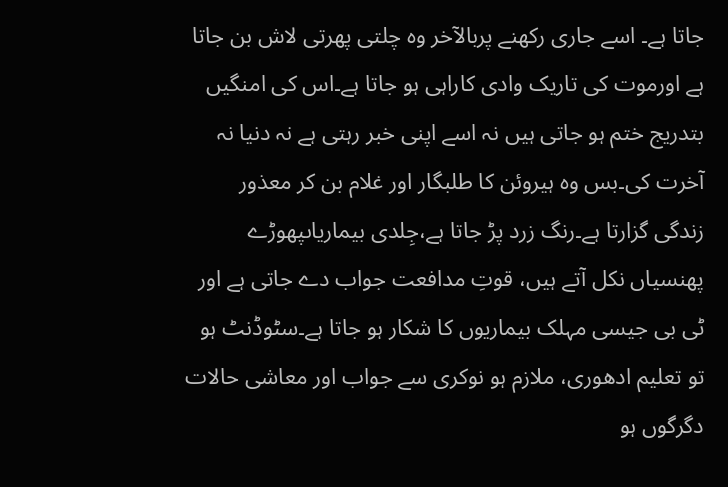جاتا ہے۔ اسے جاری رکھنے پربالآخر وہ چلتی پھرتی لاش بن جاتا ہے اورموت کی تاریک وادی کاراہی ہو جاتا ہے۔اس کی امنگیں بتدریج ختم ہو جاتی ہیں نہ اسے اپنی خبر رہتی ہے نہ دنیا نہ آخرت کی۔بس وہ ہیروئن کا طلبگار اور غلام بن کر معذور زندگی گزارتا ہے۔رنگ زرد پڑ جاتا ہے،جِلدی بیماریاںپھوڑے پھنسیاں نکل آتے ہیں، قوتِ مدافعت جواب دے جاتی ہے اور ٹی بی جیسی مہلک بیماریوں کا شکار ہو جاتا ہے۔سٹوڈنٹ ہو تو تعلیم ادھوری، ملازم ہو نوکری سے جواب اور معاشی حالات دگرگوں ہو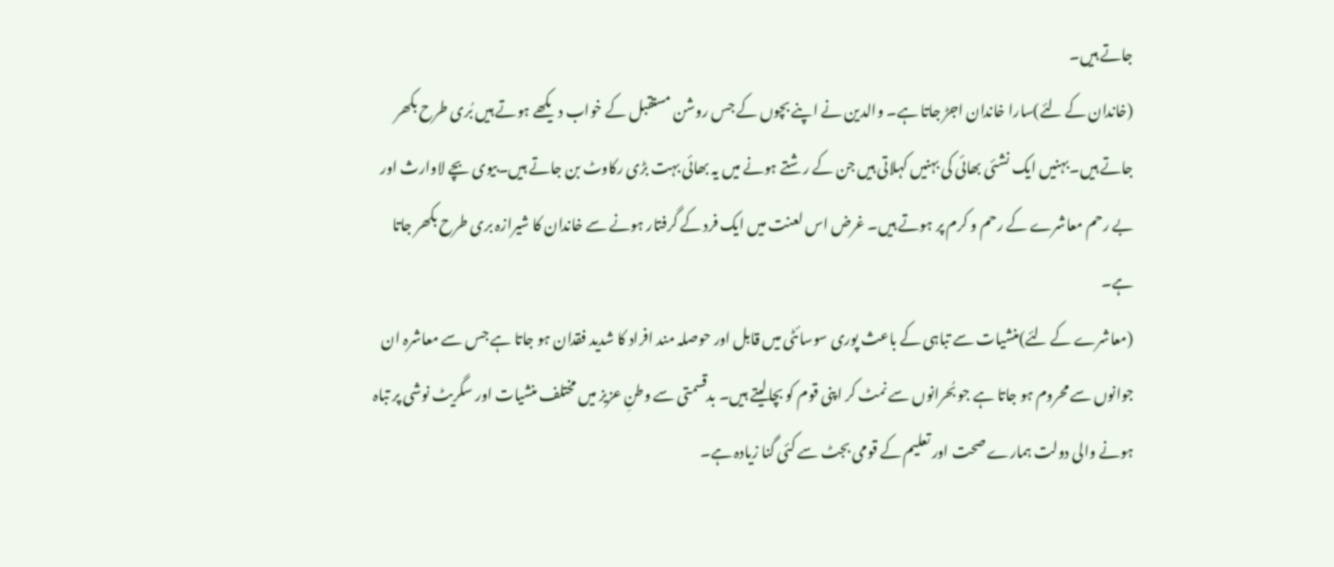جاتے ہیں۔
(خاندان کے لئے)سارا خاندان اجڑ جاتا ہے۔ والدین نے اپنے بچوں کے جس روشن مستقبل کے خواب دیکھے ہوتے ہیں بُری طرح بکھر جاتے ہیں۔بہنیں ایک نشئی بھائی کی بہنیں کہلاتی ہیں جن کے رشتے ہونے میں یہ بھائی بہت بڑی رکاوٹ بن جاتے ہیں۔بیوی بچے لاوارث اور بے رحم معاشرے کے رحم و کرم پر ہوتے ہیں۔ غرض اس لعنت میں ایک فرد کے گرفتار ہونے سے خاندان کا شیرازہ بری طرح بکھر جاتا ہے۔
(معاشرے کے لئے)منشیات سے تباہی کے باعث پوری سوسائٹی میں قابل اور حوصلہ مند افراد کا شدید فقدان ہو جاتا ہے جس سے معاشرہ ان جوانوں سے محروم ہو جاتا ہے جو بُحرانوں سے نمٹ کر اپنی قوم کو بچالیتے ہیں۔ بدقسمتی سے وطنِ عزیز میں مختلف منشیات اور سگریٹ نوشی پر تباہ ہونے والی دولت ہمارے صحت اور تعلیم کے قومی بجٹ سے کئی گنا زیادہ ہے۔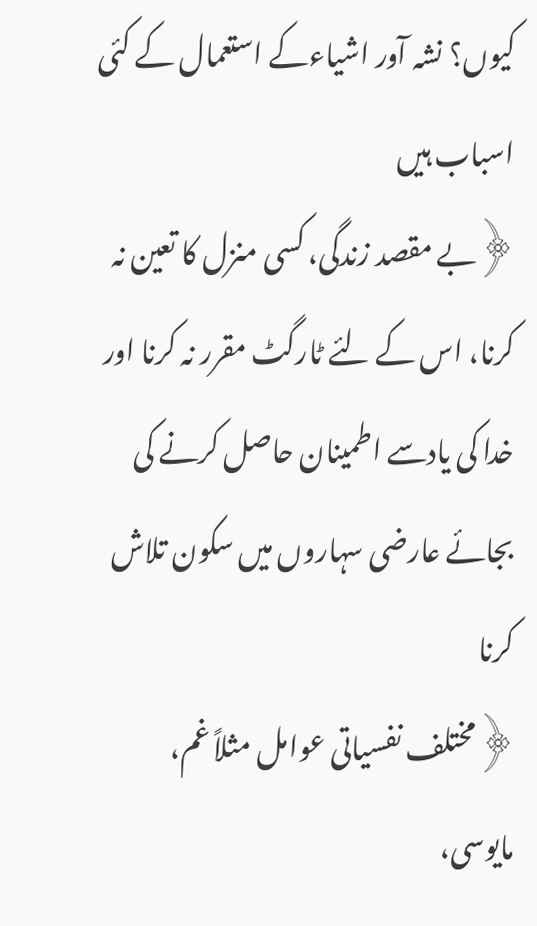کیوں؟ نشہ آور اشیاءکے استعمال کے کئی اسباب ہیں
﴿بے مقصد زندگی، کسی منزل کا تعین نہ کرنا، اس کے لئے ٹارگٹ مقرر نہ کرنا اور خدا کی یادسے اطمینان حاصل کرنے کی بجائے عارضی سہاروں میں سکون تلاش کرنا
﴿مختلف نفسیاتی عوامل مثلاً غم، مایوسی،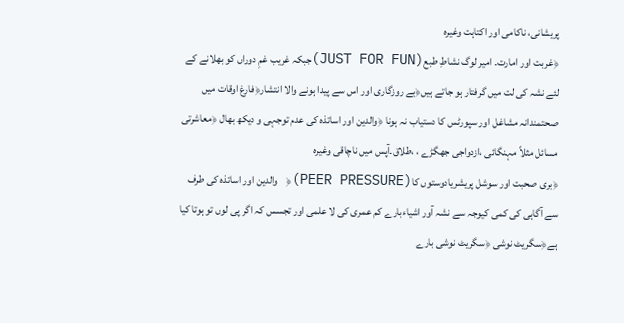پریشانی، ناکامی اور اکتاہت وغیرہ
﴿غربت اور امارت۔ امیر لوگ نشاطِ طبع(JUST FOR FUN)جبکہ غریب غمِ دوراں کو بھلانے کے لئے نشہ کی لت میں گرفتار ہو جاتے ہیں﴿بے روزگاری اور اس سے پیدا ہونے والا انتشار﴿فارغ اوقات میں صحتمندانہ مشاغل اور سپورٹس کا دستیاب نہ ہونا ﴿والدین اور اساتذہ کی عدم توجہی و دیکھ بھال ﴿معاشرتی مسائل مثلاً مہنگائی ،ازدواجی جھگڑے ، ،طلاق۔آپس میں ناچاقی وغیرہ
﴿بری صحبت اور سوشل پریشریادوستوں کا(PEER PRESSURE)﴿ والدین اور اساتذہ کی طرف سے آگاہی کی کمی کیوجہ سے نشہ آور اشیاءبارے کم عمری کی لا علمی اور تجسس کہ اگر پی لوں تو ہوتا کیا ہے﴿سگریٹ نوشی ﴿سگریٹ نوشی بارے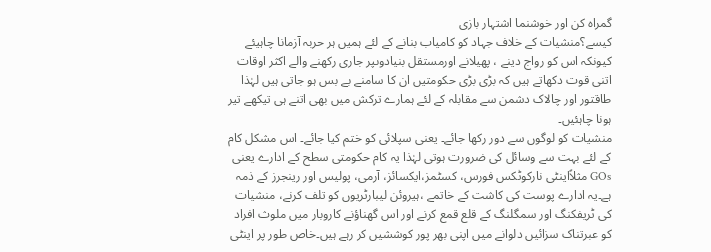گمراہ کن اور خوشنما اشتہار بازی
کیسے؟منشیات کے خلاف جہاد کو کامیاب بنانے کے لئے ہمیں ہر حربہ آزمانا چاہیئے کیونکہ اس کو رواج دینے ، پھیلانے اورمستقل بنیادوںپر جاری رکھنے والے اکثر اوقات اتنی قوت دکھاتے ہیں کہ بڑی بڑی حکومتیں ان کا سامنے بے بس ہو جاتی ہیں لہٰذا طاقتور اور چالاک دشمن سے مقابلہ کے لئے ہمارے ترکش میں بھی اتنے ہی تیکھے تیر ہونا چاہئیں۔
منشیات کو لوگوں سے دور رکھا جائے۔ یعنی سپلائی کو ختم کیا جائے۔ اس مشکل کام کے لئے بہت سے وسائل کی ضرورت ہوتی لہٰذا یہ کام حکومتی سطح کے ادارے یعنی GOs مثلاًاینٹی نارکوٹکس فورس، کسٹمز،ایکسائز، آرمی، پولیس اور رینجرز کے ذمہ ہے۔یہ ادارے پوست کی کاشت کے خاتمے ،ہیروئن لیبارٹریوں کو تلف کرنے، منشیات کی ٹریفکنگ اور سمگلنگ کے قلع قمع کرنے اور اس گھناؤنے کاروبار میں ملوث افراد کو عبرتناک سزائیں دلوانے میں اپنی بھر پور کوششیں کر رہے ہیں۔خاص طور پر اینٹی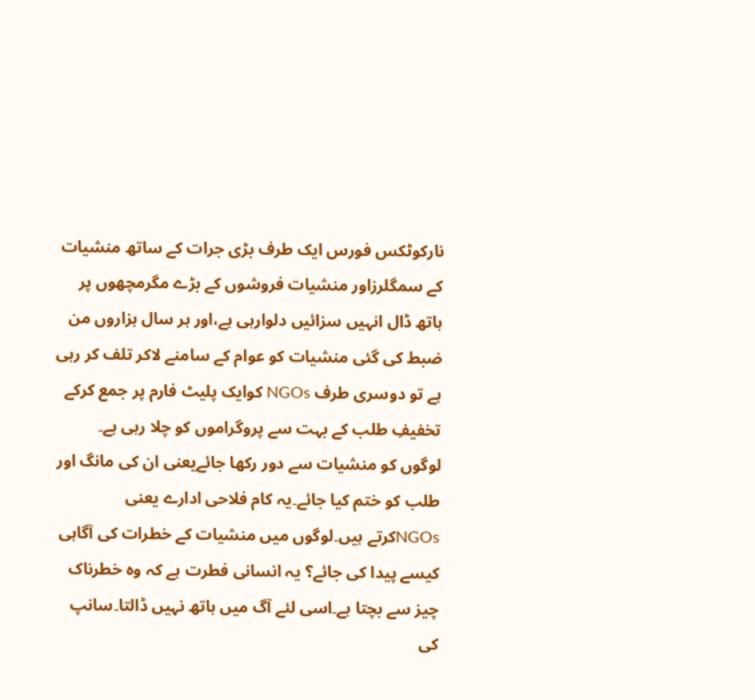نارکوٹکس فورس ایک طرف بڑی جرات کے ساتھ منشیات کے سمگلرزاور منشیات فروشوں کے بڑے مگرمچھوں پر ہاتھ ڈال انہیں سزائیں دلوارہی ہے،اور ہر سال ہزاروں من ضبط کی گئی منشیات کو عوام کے سامنے لاکر تلف کر رہی ہے تو دوسری طرف NGOs کوایک پلیٹ فارم پر جمع کرکے تخفیفِ طلب کے بہت سے پروگراموں کو چلا رہی ہے۔
لوگوں کو منشیات سے دور رکھا جائےیعنی ان کی مانگ اور طلب کو ختم کیا جائے۔یہ کام فلاحی ادارے یعنی NGOsکرتے ہیں۔لوگوں میں منشیات کے خطرات کی آگاہی کیسے پیدا کی جائے؟ یہ انسانی فطرت ہے کہ وہ خطرناک چیز سے بچتا ہے۔اسی لئے آگ میں ہاتھ نہیں ڈالتا۔سانپ کی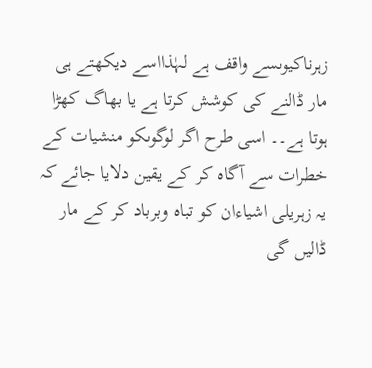زہرناکیوںسے واقف ہے لہٰذااسے دیکھتے ہی مار ڈالنے کی کوشش کرتا ہے یا بھاگ کھڑا ہوتا ہے۔۔ اسی طرح اگر لوگوںکو منشیات کے خطرات سے آگاہ کر کے یقین دلایا جائے کہ یہ زہریلی اشیاءان کو تباہ وبرباد کر کے مار ڈالیں گی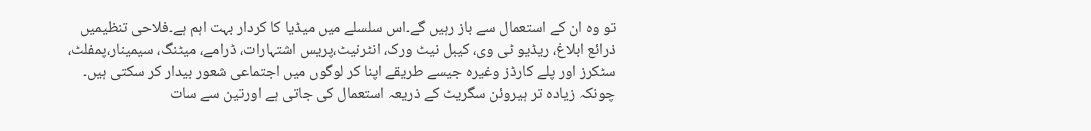تو وہ ان کے استعمال سے باز رہیں گے۔اس سلسلے میں میڈیا کا کردار بہت اہم ہے۔فلاحی تنظیمیں ذرائع ابلاغ، ریڈیو ٹی وی، کیبل نیٹ ورک، انٹرنیٹ،پریس اشتہارات، ڈرامے، میٹنگ، سیمینار،پمفلٹ، سٹکرز اور پلے کارڈز وغیرہ جیسے طریقے اپنا کر لوگوں میں اجتماعی شعور بیدار کر سکتی ہیں۔
چونکہ زیادہ تر ہیروئن سگریٹ کے ذریعہ استعمال کی جاتی ہے اورتین سے سات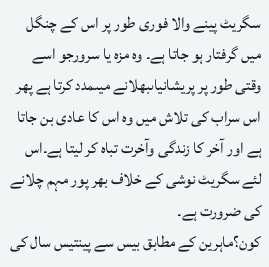سگریٹ پینے والا فوری طور پر اس کے چنگل میں گرفتار ہو جاتا ہے۔ وہ مزہ یا سرورجو اسے وقتی طور پر پریشانیاںبھلانے میںمدد کرتا ہے پھر اس سراب کی تلاش میں وہ اس کا عادی بن جاتا ہے اور آخر کا زندگی وآخرت تباہ کر لیتا ہے۔اس لئے سگریٹ نوشی کے خلاف بھر پور مہم چلانے کی ضرورت ہے۔
کون؟ماہرین کے مطابق بیس سے پینتیس سال کی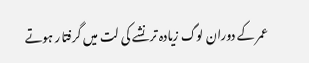عمر کے دوران لوگ زیادہ تر نشے کی لت میں گرفتار ہوتے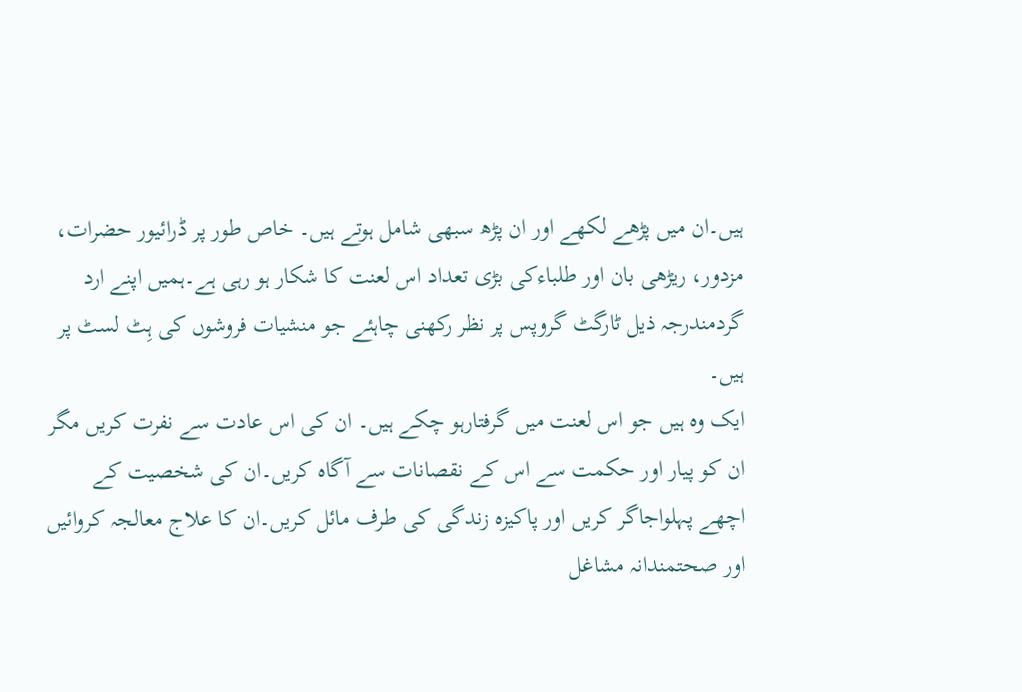ہیں۔ان میں پڑھے لکھے اور ان پڑھ سبھی شامل ہوتے ہیں۔ خاص طور پر ڈرائیور حضرات، مزدور، ریڑھی بان اور طلباءکی بڑی تعداد اس لعنت کا شکار ہو رہی ہے۔ہمیں اپنے ارد گردمندرجہ ذیل ٹارگٹ گروپس پر نظر رکھنی چاہئے جو منشیات فروشوں کی ہِٹ لسٹ پر ہیں۔
ایک وہ ہیں جو اس لعنت میں گرفتارہو چکے ہیں۔ ان کی اس عادت سے نفرت کریں مگر ان کو پیار اور حکمت سے اس کے نقصانات سے آگاہ کریں۔ان کی شخصیت کے اچھے پہلواجاگر کریں اور پاکیزہ زندگی کی طرف مائل کریں۔ان کا علاج معالجہ کروائیں اور صحتمندانہ مشاغل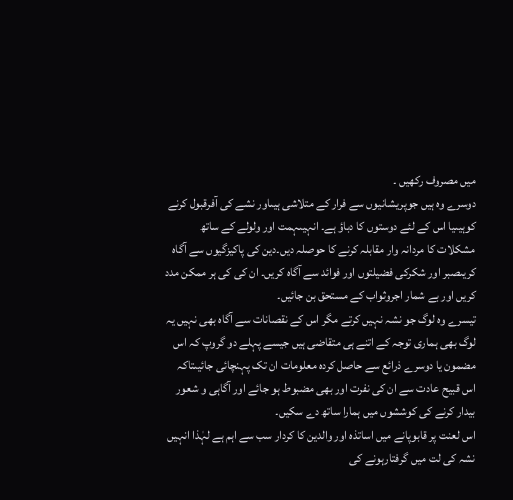میں مصروف رکھیں ۔
دوسرے وہ ہیں جوپریشانیوں سے فرار کے متلاشی ہیںاور نشے کی آفرقبول کرنے کوہیںیا اس کے لئے دوستوں کا دباؤ ہے۔ انہیںہمت اور ولولے کے ساتھ مشکلات کا مردانہ وار مقابلہ کرنے کا حوصلہ دیں۔دین کی پاکیزگیوں سے آگاہ کریںصبر اور شکرکی فضیلتوں اور فوائد سے آگاہ کریں۔ ان کی کی ہر ممکن مدد کریں اور بے شمار اجروثواب کے مستحق بن جائیں۔
تیسرے وہ لوگ جو نشہ نہیں کرتے مگر اس کے نقصانات سے آگاہ بھی نہیں یہ لوگ بھی ہماری توجہ کے اتنے ہی متقاضی ہیں جیسے پہلے دو گروپ کہ اس مضمون یا دوسرے ذرائع سے حاصل کردہ معلومات ان تک پہنچائی جائیںتاکہ اس قبیح عادت سے ان کی نفرت اور بھی مضبوط ہو جائے اور آگاہی و شعور بیدار کرنے کی کوششوں میں ہمارا ساتھ دے سکیں۔
اس لعنت پر قابوپانے میں اساتذہ اور والدین کا کردار سب سے اہم ہے لہٰذا انہیں نشہ کی لت میں گرفتارہونے کی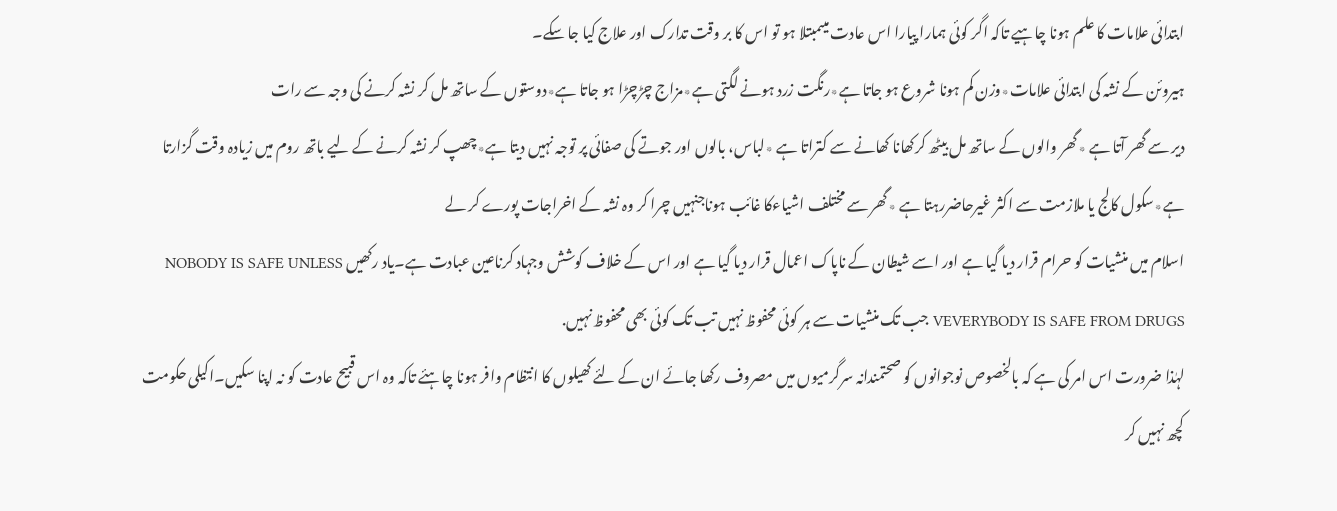ابتدائی علامات کا علم ہونا چاہیے تاکہ اگر کوئی ہمارا پیارا اس عادت میںمبتلا ہو تو اس کا بر وقت تدارک اور علاج کیا جا سکے۔
ہیروئن کے نشہ کی ابتدائی علامات٭وزن کم ہونا شروع ہو جاتا ہے٭رنگت زرد ہونے لگتی ہے٭مزاج چڑچڑا ہو جاتا ہے٭دوستوں کے ساتھ مل کر نشہ کرنے کی وجہ سے رات
دیر سے گھر آتا ہے ٭گھر والوں کے ساتھ مل بیٹھ کرکھانا کھانے سے کتراتا ہے ٭لباس، بالوں اور جوتے کی صفائی پر توجہ نہیں دیتا ہے٭چھپ کر نشہ کرنے کے لیے باتھ روم میں زیادہ وقت گزارتا ہے٭سکول کالج یا ملازمت سے اکثر غیرحاضررہتا ہے ٭گھر سے مختلف اشیاءکا غائب ہوناجنہیں چرا کر وہ نشہ کے اخراجات پورے کر لے
اسلام میں منشیات کو حرام قرار دیا گیا ہے اور اسے شیطان کے ناپاک اعمال قرار دیا گیا ہے اور اس کے خلاف کوشش وجہاد کرناعین عبادت ہے۔یاد رکھیں NOBODY IS SAFE UNLESS VEVERYBODY IS SAFE FROM DRUGS جب تک منشیات سے ہر کوئی محفوظ نہیں تب تک کوئی بھی محفوظ نہیں.
لہٰذا ضرورت اس امر کی ہے کہ بالخصوص نوجوانوں کو صحتمندانہ سرگرمیوں میں مصروف رکھا جائے ان کے لئے کھیلوں کا انتظام وافر ہونا چاہئے تاکہ وہ اس قبیح عادت کو نہ اپنا سکیں۔اکیلی حکومت کچھ نہیں کر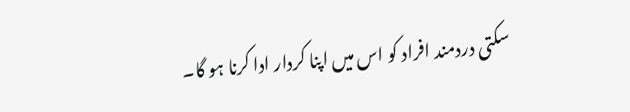سکتی دردمند افراد کو اس میں اپنا کردار ادا کرنا ہو گا۔